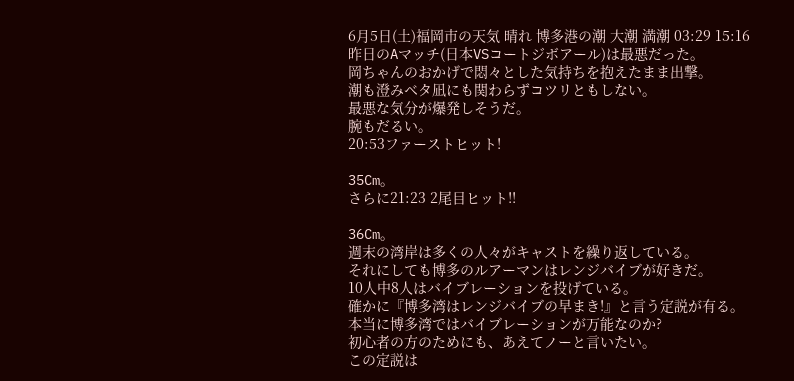6月5日(土)福岡市の天気 晴れ 博多港の潮 大潮 満潮 03:29 15:16
昨日のAマッチ(日本VSコートジボアール)は最悪だった。
岡ちゃんのおかげで悶々とした気持ちを抱えたまま出撃。
潮も澄みベタ凪にも関わらずコツリともしない。
最悪な気分が爆発しそうだ。
腕もだるい。
20:53ファーストヒット!

35Cm。
さらに21:23 2尾目ヒット!!

36Cm。
週末の湾岸は多くの人々がキャストを繰り返している。
それにしても博多のルアーマンはレンジバイブが好きだ。
10人中8人はバイブレーションを投げている。
確かに『博多湾はレンジバイブの早まき!』と言う定説が有る。
本当に博多湾ではバイブレーションが万能なのか?
初心者の方のためにも、あえてノーと言いたい。
この定説は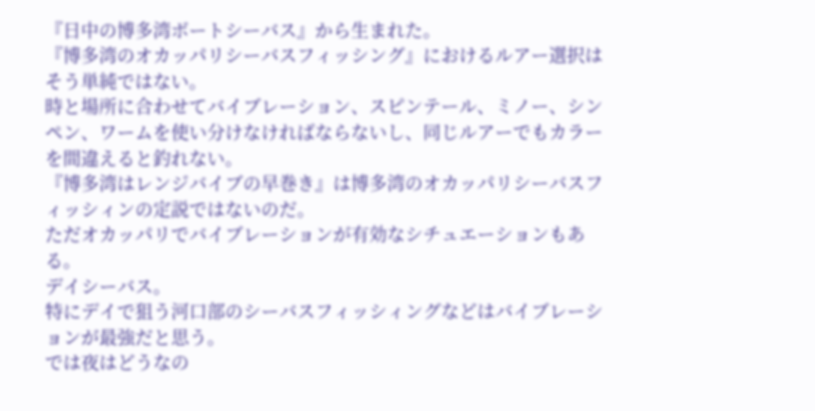『日中の博多湾ボートシーバス』から生まれた。
『博多湾のオカッパリシーバスフィッシング』におけるルアー選択はそう単純ではない。
時と場所に合わせてバイブレーション、スピンテール、ミノー、シンペン、ワームを使い分けなければならないし、同じルアーでもカラーを間違えると釣れない。
『博多湾はレンジバイブの早巻き』は博多湾のオカッパリシーバスフィッシィンの定説ではないのだ。
ただオカッパリでバイブレーションが有効なシチュエーションもある。
デイシーバス。
特にデイで狙う河口部のシーバスフィッシィングなどはバイブレーションが最強だと思う。
では夜はどうなの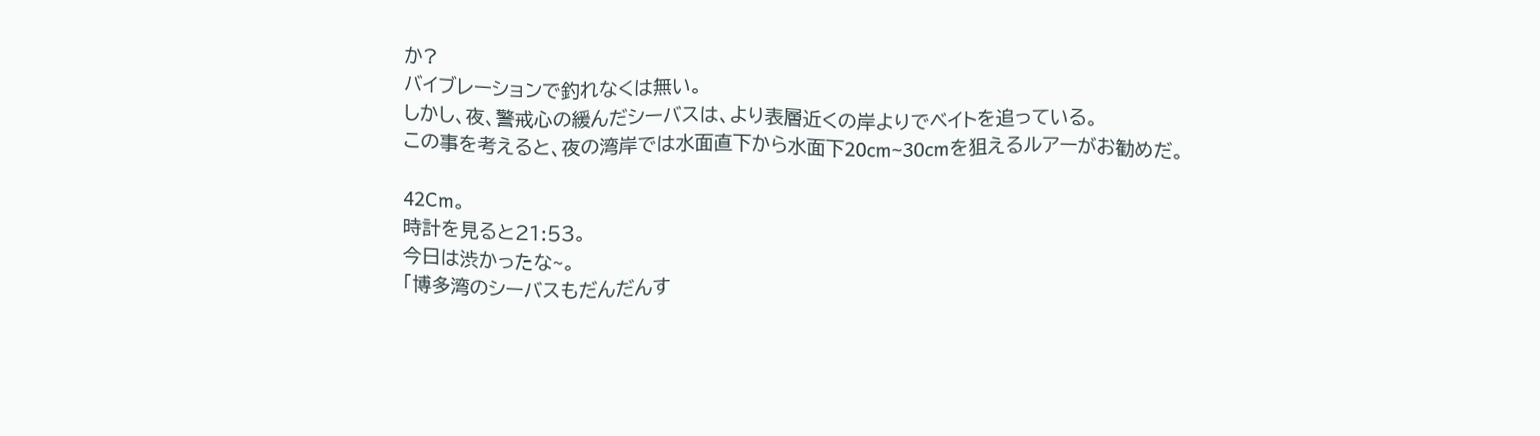か?
バイブレーションで釣れなくは無い。
しかし、夜、警戒心の緩んだシーバスは、より表層近くの岸よりでベイトを追っている。
この事を考えると、夜の湾岸では水面直下から水面下20cm~30cmを狙えるルアーがお勧めだ。

42Cm。
時計を見ると21:53。
今日は渋かったな~。
「博多湾のシーバスもだんだんす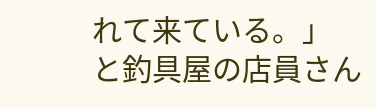れて来ている。」
と釣具屋の店員さん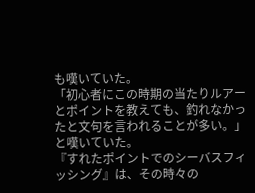も嘆いていた。
「初心者にこの時期の当たりルアーとポイントを教えても、釣れなかったと文句を言われることが多い。」
と嘆いていた。
『すれたポイントでのシーバスフィッシング』は、その時々の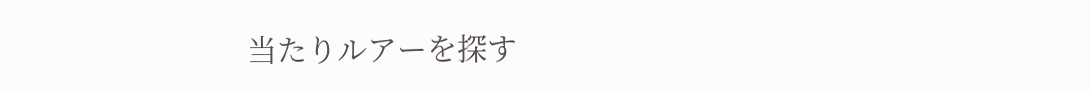当たりルアーを探す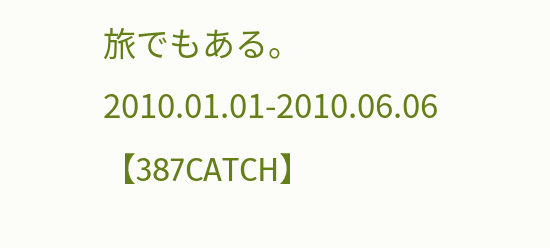旅でもある。
2010.01.01-2010.06.06 【387CATCH】